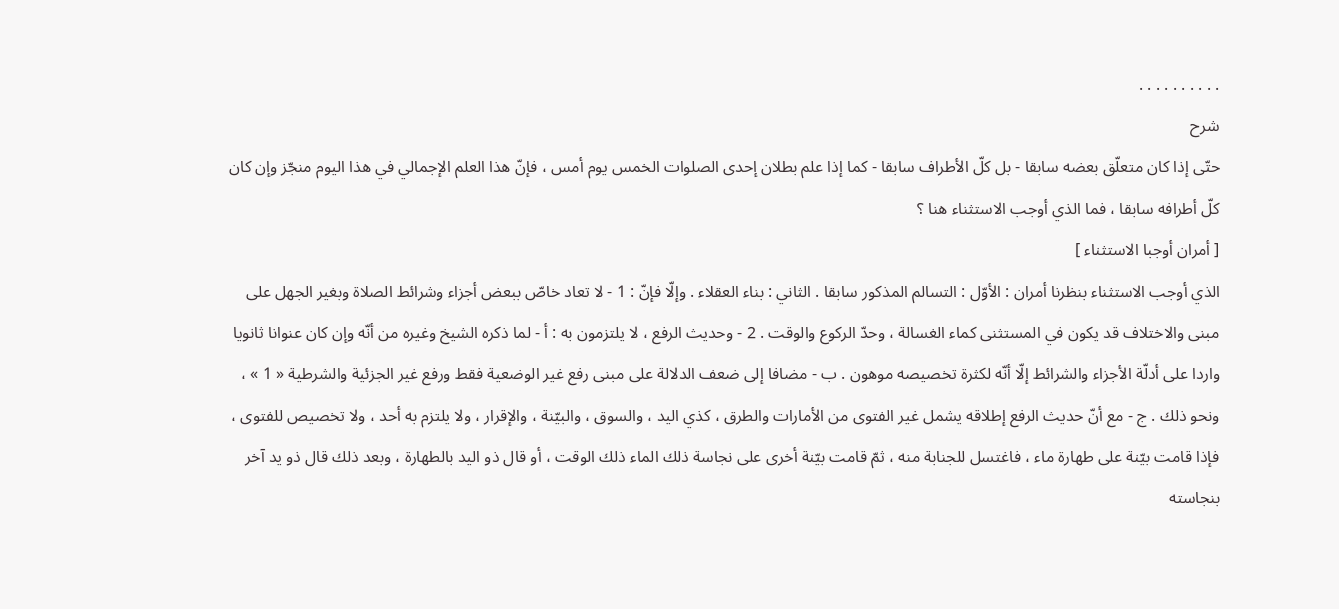. . . . . . . . . .
شرح
حتّى إذا كان متعلّق بعضه سابقا - بل كلّ الأطراف سابقا - كما إذا علم بطلان إحدى الصلوات الخمس يوم أمس ، فإنّ هذا العلم الإجمالي في هذا اليوم منجّز وإن كان كلّ أطرافه سابقا ، فما الذي أوجب الاستثناء هنا ؟
[ أمران أوجبا الاستثناء ]
الذي أوجب الاستثناء بنظرنا أمران : الأوّل : التسالم المذكور سابقا . الثاني : بناء العقلاء . وإلّا فإنّ : 1 - لا تعاد خاصّ ببعض أجزاء وشرائط الصلاة وبغير الجهل على مبنى والاختلاف قد يكون في المستثنى كماء الغسالة ، وحدّ الركوع والوقت . 2 - وحديث الرفع ، لا يلتزمون به : أ - لما ذكره الشيخ وغيره من أنّه وإن كان عنوانا ثانويا واردا على أدلّة الأجزاء والشرائط إلّا أنّه لكثرة تخصيصه موهون . ب - مضافا إلى ضعف الدلالة على مبنى رفع غير الوضعية فقط ورفع غير الجزئية والشرطية « 1 » ، ونحو ذلك . ج - مع أنّ حديث الرفع إطلاقه يشمل غير الفتوى من الأمارات والطرق ، كذي اليد ، والسوق ، والبيّنة ، والإقرار ، ولا يلتزم به أحد ، ولا تخصيص للفتوى ، فإذا قامت بيّنة على طهارة ماء ، فاغتسل للجنابة منه ، ثمّ قامت بيّنة أخرى على نجاسة ذلك الماء ذلك الوقت ، أو قال ذو اليد بالطهارة ، وبعد ذلك قال ذو يد آخر بنجاسته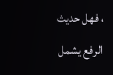، فهل حديث الرفع يشمل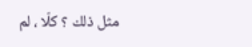مثل ذلك ؟ كلّا ، لم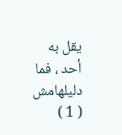يقل به أحد ، فما دليلهامش
( 1 )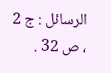الرسائل : ج 2 ، ص 32 .